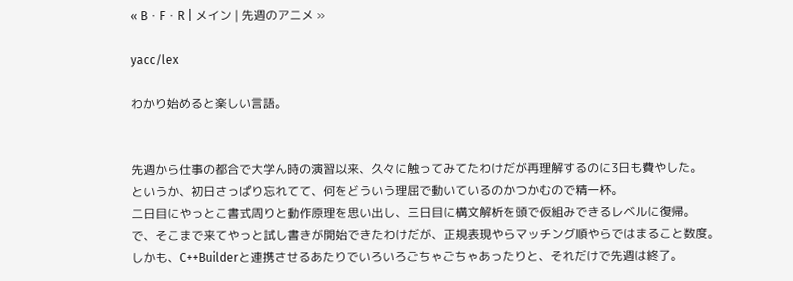« B・F・R | メイン | 先週のアニメ »

yacc/lex

わかり始めると楽しい言語。


先週から仕事の都合で大学ん時の演習以来、久々に触ってみてたわけだが再理解するのに3日も費やした。
というか、初日さっぱり忘れてて、何をどういう理屈で動いているのかつかむので精一杯。
二日目にやっとこ書式周りと動作原理を思い出し、三日目に構文解析を頭で仮組みできるレベルに復帰。
で、そこまで来てやっと試し書きが開始できたわけだが、正規表現やらマッチング順やらではまること数度。
しかも、C++Builderと連携させるあたりでいろいろごちゃごちゃあったりと、それだけで先週は終了。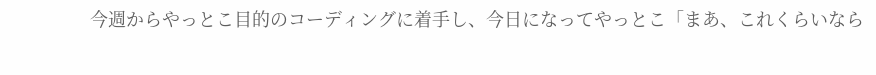今週からやっとこ目的のコーディングに着手し、今日になってやっとこ「まあ、これくらいなら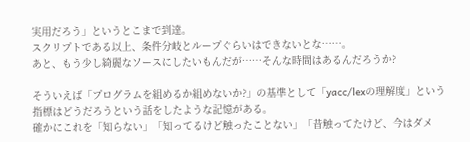実用だろう」というとこまで到達。
スクリプトである以上、条件分岐とループぐらいはできないとな……。
あと、もう少し綺麗なソースにしたいもんだが……そんな時間はあるんだろうか?

そういえば「プログラムを組めるか組めないか?」の基準として「yacc/lexの理解度」という指標はどうだろうという話をしたような記憶がある。
確かにこれを「知らない」「知ってるけど触ったことない」「昔触ってたけど、今はダメ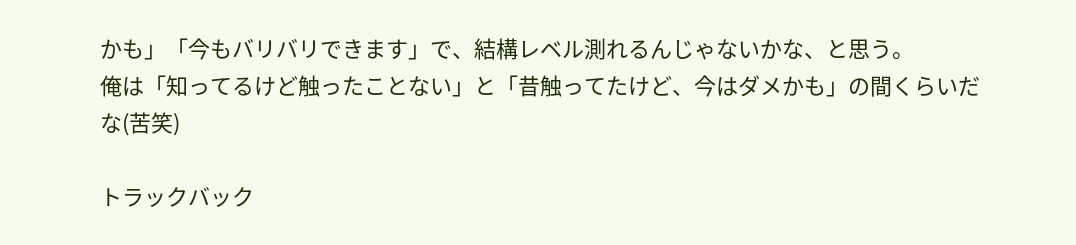かも」「今もバリバリできます」で、結構レベル測れるんじゃないかな、と思う。
俺は「知ってるけど触ったことない」と「昔触ってたけど、今はダメかも」の間くらいだな(苦笑)

トラックバック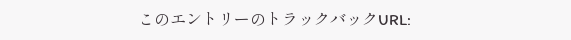このエントリーのトラックバックURL: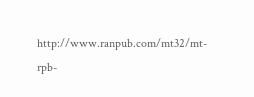http://www.ranpub.com/mt32/mt-rpb-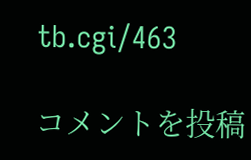tb.cgi/463

コメントを投稿